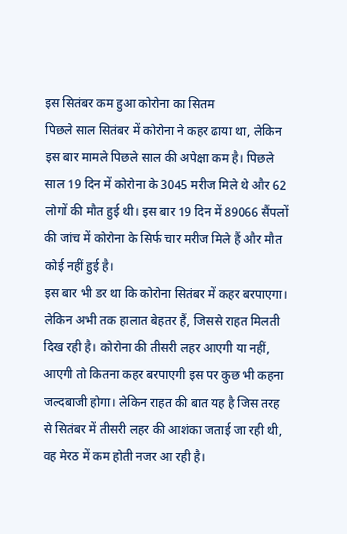इस सितंबर कम हुआ कोरोना का सितम
पिछले साल सितंबर में कोरोना ने कहर ढाया था, लेकिन इस बार मामले पिछले साल की अपेक्षा कम है। पिछले साल 19 दिन में कोरोना के 3045 मरीज मिले थे और 62 लोगों की मौत हुई थी। इस बार 19 दिन में 89066 सैंपलों की जांच में कोरोना के सिर्फ चार मरीज मिले हैं और मौत कोई नहीं हुई है।
इस बार भी डर था कि कोरोना सितंबर में कहर बरपाएगा। लेकिन अभी तक हालात बेहतर हैं, जिससे राहत मिलती दिख रही है। कोरोना की तीसरी लहर आएगी या नहीं, आएगी तो कितना कहर बरपाएगी इस पर कुछ भी कहना जल्दबाजी होगा। लेकिन राहत की बात यह है जिस तरह से सितंबर में तीसरी लहर की आशंका जताई जा रही थी, वह मेरठ में कम होती नजर आ रही है।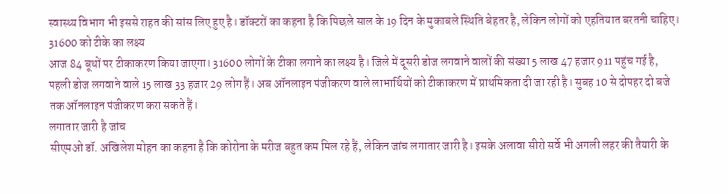स्वास्थ्य विभाग भी इससे राहत की सांस लिए हुए है। डॉक्टरों का कहना है कि पिछले साल के 19 दिन के मुकाबले स्थिति बेहतर है, लेकिन लोगों को एहतियात बरतनी चाहिए।
31600 को टीके का लक्ष्य
आज 84 बूथों पर टीकाकरण किया जाएगा। 31600 लोगों के टीका लगाने का लक्ष्य है। जिले में दूसरी डोज लगवाने वालों की संख्या 5 लाख 47 हजार 911 पहुंच गई है, पहली डोज लगवाने वाले 15 लाख 33 हजार 29 लोग हैं। अब ऑनलाइन पंजीकरण वाले लाभार्थियों को टीकाकरण में प्राथमिकता दी जा रही है। सुबह 10 से दोपहर दो बजे तक ऑनलाइन पंजीकरण करा सकते हैं।
लगातार जारी है जांच
सीएमओ डॉ. अखिलेश मोहन का कहना है कि कोरोना के मरीज बहुत कम मिल रहे हैं, लेकिन जांच लगातार जारी है। इसके अलावा सीरो सर्वे भी अगली लहर की तैयारी के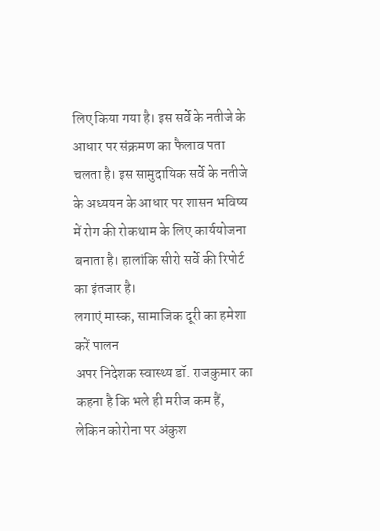लिए किया गया है। इस सर्वे के नतीजे के आधार पर संक्रमण का फैलाव पता चलता है। इस सामुदायिक सर्वे के नतीजे के अध्ययन के आधार पर शासन भविष्य में रोग की रोकथाम के लिए कार्ययोजना बनाता है। हालांकि सीरो सर्वे की रिपोर्ट का इंतजार है।
लगाएं मास्क, सामाजिक दूरी का हमेशा करें पालन
अपर निदेशक स्वास्थ्य डॉ. राजकुमार का कहना है कि भले ही मरीज कम हैं, लेकिन कोरोना पर अंकुश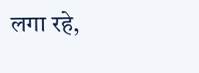लगा रहे,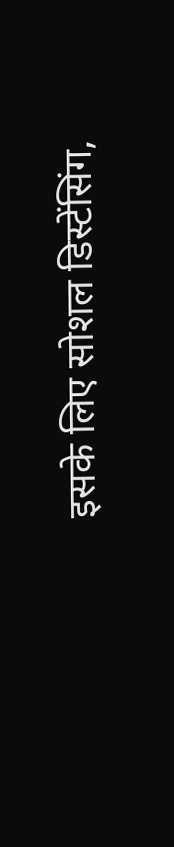इसके लिए सोशल डिस्टेंसिंग,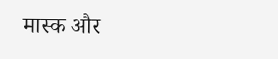मास्क और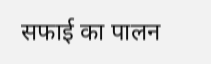सफाई का पालन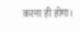करना ही होगा।